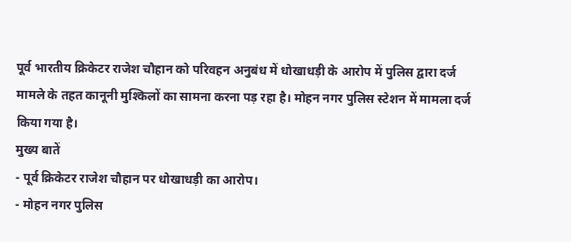पूर्व भारतीय क्रिकेटर राजेश चौहान को परिवहन अनुबंध में धोखाधड़ी के आरोप में पुलिस द्वारा दर्ज मामले के तहत कानूनी मुश्किलों का सामना करना पड़ रहा है। मोहन नगर पुलिस स्टेशन में मामला दर्ज किया गया है।
मुख्य बातें
- पूर्व क्रिकेटर राजेश चौहान पर धोखाधड़ी का आरोप।
- मोहन नगर पुलिस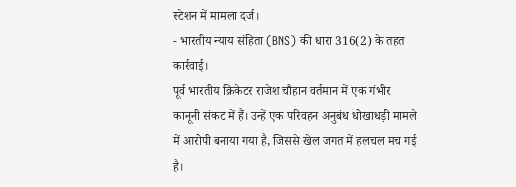स्टेशन में मामला दर्ज।
- भारतीय न्याय संहिता (BNS) की धारा 316(2) के तहत कार्रवाई।
पूर्व भारतीय क्रिकेटर राजेश चौहान वर्तमान में एक गंभीर कानूनी संकट में हैं। उन्हें एक परिवहन अनुबंध धोखाधड़ी मामले में आरोपी बनाया गया है, जिससे खेल जगत में हलचल मच गई है।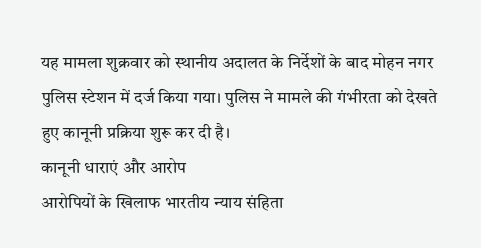यह मामला शुक्रवार को स्थानीय अदालत के निर्देशों के बाद मोहन नगर पुलिस स्टेशन में दर्ज किया गया। पुलिस ने मामले की गंभीरता को देखते हुए कानूनी प्रक्रिया शुरू कर दी है।
कानूनी धाराएं और आरोप
आरोपियों के खिलाफ भारतीय न्याय संहिता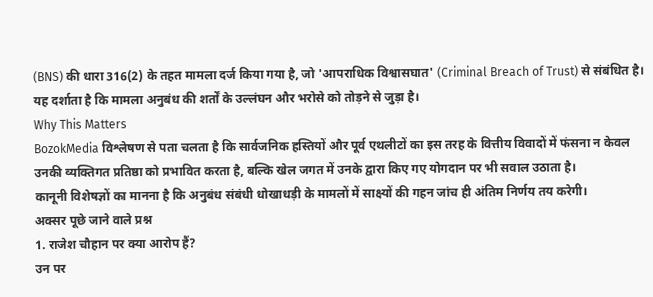(BNS) की धारा 316(2) के तहत मामला दर्ज किया गया है, जो 'आपराधिक विश्वासघात' (Criminal Breach of Trust) से संबंधित है। यह दर्शाता है कि मामला अनुबंध की शर्तों के उल्लंघन और भरोसे को तोड़ने से जुड़ा है।
Why This Matters
BozokMedia विश्लेषण से पता चलता है कि सार्वजनिक हस्तियों और पूर्व एथलीटों का इस तरह के वित्तीय विवादों में फंसना न केवल उनकी व्यक्तिगत प्रतिष्ठा को प्रभावित करता है, बल्कि खेल जगत में उनके द्वारा किए गए योगदान पर भी सवाल उठाता है।
कानूनी विशेषज्ञों का मानना है कि अनुबंध संबंधी धोखाधड़ी के मामलों में साक्ष्यों की गहन जांच ही अंतिम निर्णय तय करेगी।
अक्सर पूछे जाने वाले प्रश्न
1. राजेश चौहान पर क्या आरोप हैं?
उन पर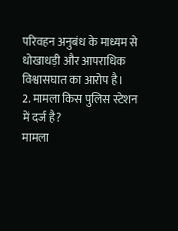परिवहन अनुबंध के माध्यम से धोखाधड़ी और आपराधिक विश्वासघात का आरोप है।
2. मामला किस पुलिस स्टेशन में दर्ज है?
मामला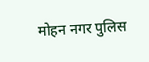मोहन नगर पुलिस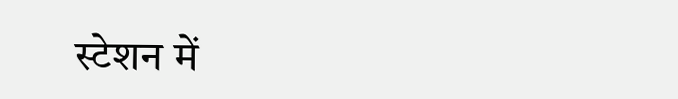स्टेशन में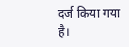दर्ज किया गया है।